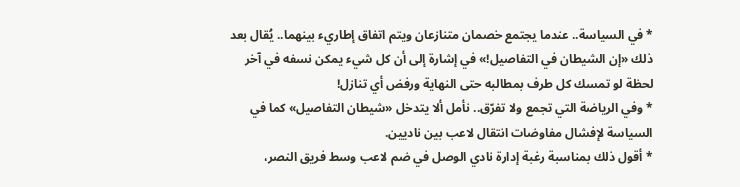* في السياسة.. عندما يجتمع خصمان متنازعان ويتم اتفاق إطاريء بينهما.. يُقال بعد ذلك «إن الشيطان في التفاصيل!» في إشارة إلى أن كل شيء يمكن نسفه في آخر لحظة لو تمسك كل طرف بمطالبه حتى النهاية ورفض أي تنازل!
* وفي الرياضة التي تجمع ولا تفرّق.. نأمل ألا يتدخل «شيطان التفاصيل» كما في السياسة لإفشال مفاوضات انتقال لاعب بين ناديين.
* أقول ذلك بمناسبة رغبة إدارة نادي الوصل في ضم لاعب وسط فريق النصر،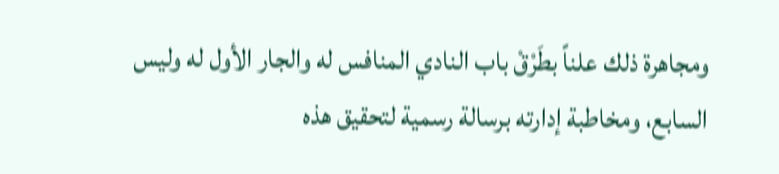ومجاهرة ذلك علناً بطَرْقْ باب النادي المنافس له والجار الأول له وليس السابع، ومخاطبة إدارته برسالة رسمية لتحقيق هذه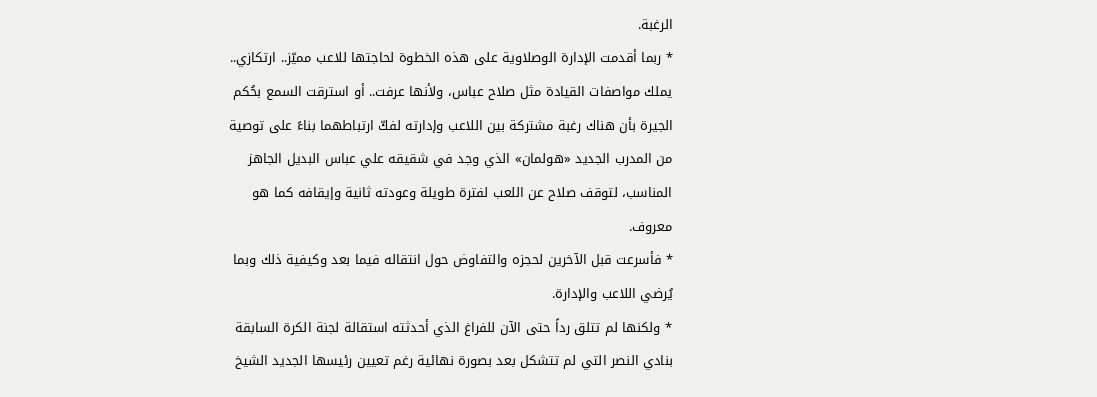الرغبة.
* ربما أقدمت الإدارة الوصلاوية على هذه الخطوة لحاجتها للاعب مميّز.. ارتكازي.. يملك مواصفات القيادة مثل صلاح عباس، ولأنها عرفت.. أو استرقت السمع بحُكم الجيرة بأن هناك رغبة مشتركة بين اللاعب وإدارته لفكّ ارتباطهما بناءً على توصية من المدرب الجديد «هولمان» الذي وجد في شقيقه علي عباس البديل الجاهز المناسب، لتوقف صلاح عن اللعب لفترة طويلة وعودته ثانية وإيقافه كما هو معروف.
* فأسرعت قبل الآخرين لحجزه والتفاوض حول انتقاله فيما بعد وكيفية ذلك وبما يُرضي اللاعب والإدارة.
* ولكنها لم تتلق رداً حتى الآن للفراغ الذي أحدثته استقالة لجنة الكرة السابقة بنادي النصر التي لم تتشكل بعد بصورة نهائية رغم تعيين رئيسها الجديد الشيخ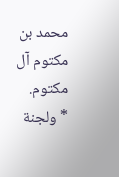محمد بن مكتوم آل مكتوم.
* ولجنة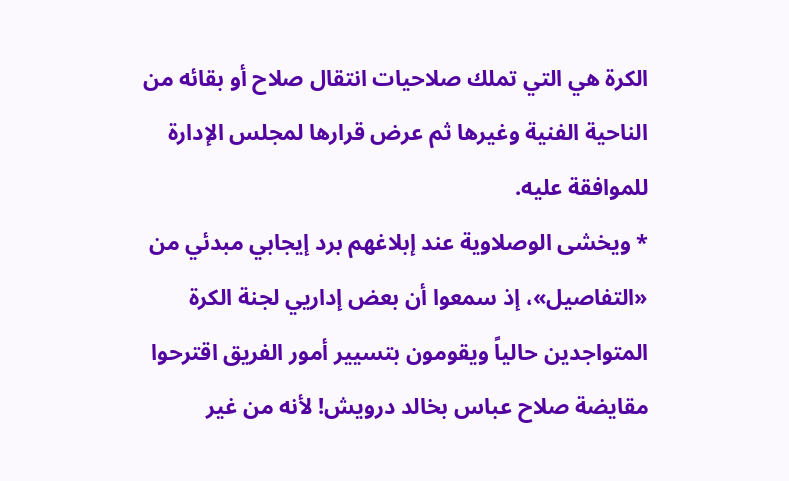الكرة هي التي تملك صلاحيات انتقال صلاح أو بقائه من الناحية الفنية وغيرها ثم عرض قرارها لمجلس الإدارة للموافقة عليه.
* ويخشى الوصلاوية عند إبلاغهم برد إيجابي مبدئي من «التفاصيل»، إذ سمعوا أن بعض إداريي لجنة الكرة المتواجدين حالياً ويقومون بتسيير أمور الفريق اقترحوا مقايضة صلاح عباس بخالد درويش! لأنه من غير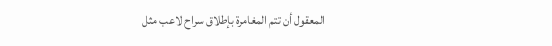المعقول أن تتم المغامرة بإطلاق سراح لاعب مثل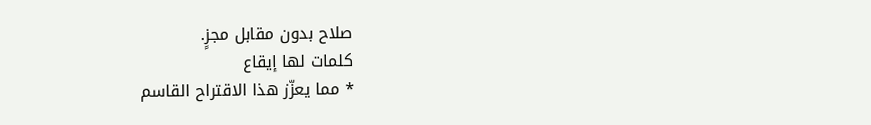صلاح بدون مقابل مجزٍ.
كلمات لها إيقاع
* مما يعزّز هذا الاقتراح القاسم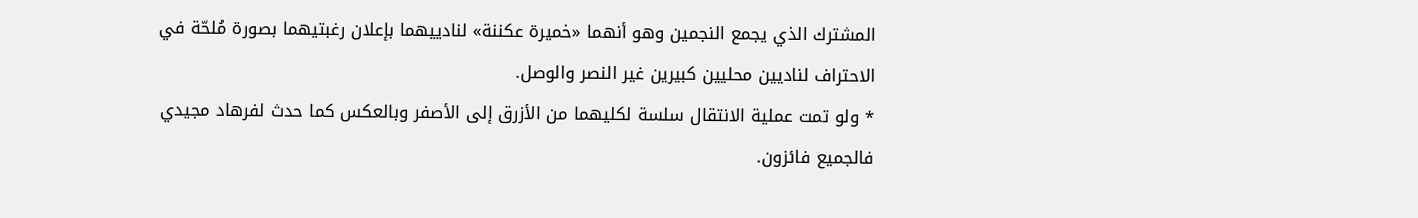المشترك الذي يجمع النجمين وهو أنهما «خميرة عكننة» لنادييهما بإعلان رغبتيهما بصورة مُلحّة في الاحتراف لناديين محليين كبيرين غير النصر والوصل.
* ولو تمت عملية الانتقال سلسة لكليهما من الأزرق إلى الأصفر وبالعكس كما حدث لفرهاد مجيدي فالجميع فائزون.